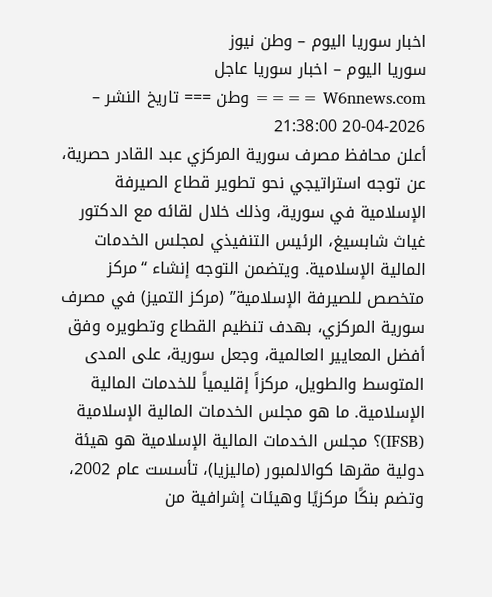اخبار سوريا اليوم – وطن نيوز
سوريا اليوم – اخبار سوريا عاجل
W6nnews.com ==== وطن === تاريخ النشر – 2026-04-20 21:38:00
أعلن محافظ مصرف سورية المركزي عبد القادر حصرية، عن توجه استراتيجي نحو تطوير قطاع الصيرفة الإسلامية في سورية، وذلك خلال لقائه مع الدكتور غياث شابسيغ، الرئيس التنفيذي لمجلس الخدمات المالية الإسلامية. ويتضمن التوجه إنشاء “مركز متخصص للصيرفة الإسلامية” (مركز التميز) في مصرف سورية المركزي، بهدف تنظيم القطاع وتطويره وفق أفضل المعايير العالمية، وجعل سورية، على المدى المتوسط والطويل، مركزاً إقليمياً للخدمات المالية الإسلامية. ما هو مجلس الخدمات المالية الإسلامية (IFSB)؟ مجلس الخدمات المالية الإسلامية هو هيئة دولية مقرها كوالالمبور (ماليزيا)، تأسست عام 2002، وتضم بنكًا مركزيًا وهيئات إشرافية من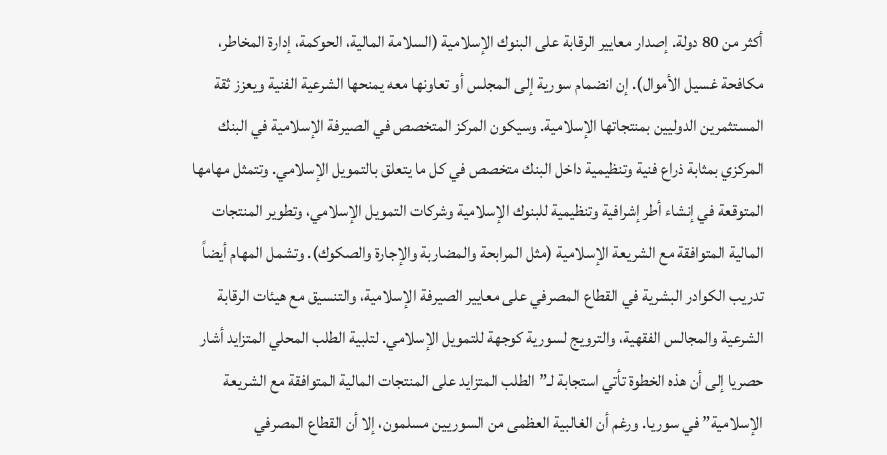أكثر من 80 دولة. إصدار معايير الرقابة على البنوك الإسلامية (السلامة المالية، الحوكمة، إدارة المخاطر، مكافحة غسيل الأموال). إن انضمام سورية إلى المجلس أو تعاونها معه يمنحها الشرعية الفنية ويعزز ثقة المستثمرين الدوليين بمنتجاتها الإسلامية. وسيكون المركز المتخصص في الصيرفة الإسلامية في البنك المركزي بمثابة ذراع فنية وتنظيمية داخل البنك متخصص في كل ما يتعلق بالتمويل الإسلامي. وتتمثل مهامها المتوقعة في إنشاء أطر إشرافية وتنظيمية للبنوك الإسلامية وشركات التمويل الإسلامي، وتطوير المنتجات المالية المتوافقة مع الشريعة الإسلامية (مثل المرابحة والمضاربة والإجارة والصكوك). وتشمل المهام أيضاً تدريب الكوادر البشرية في القطاع المصرفي على معايير الصيرفة الإسلامية، والتنسيق مع هيئات الرقابة الشرعية والمجالس الفقهية، والترويج لسورية كوجهة للتمويل الإسلامي. لتلبية الطلب المحلي المتزايد أشار حصريا إلى أن هذه الخطوة تأتي استجابة لـ”الطلب المتزايد على المنتجات المالية المتوافقة مع الشريعة الإسلامية” في سوريا. ورغم أن الغالبية العظمى من السوريين مسلمون، إلا أن القطاع المصرفي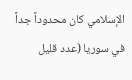الإسلامي كان محدوداً جداً في سوريا (عدد قليل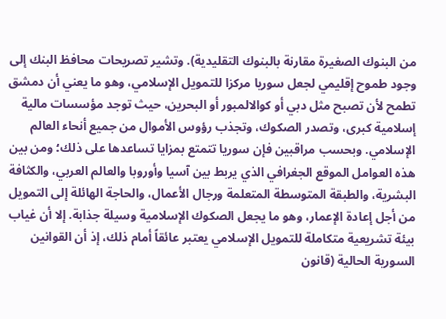من البنوك الصغيرة مقارنة بالبنوك التقليدية). وتشير تصريحات محافظ البنك إلى وجود طموح إقليمي لجعل سوريا مركزا للتمويل الإسلامي، وهو ما يعني أن دمشق تطمح لأن تصبح مثل دبي أو كوالالمبور أو البحرين، حيث توجد مؤسسات مالية إسلامية كبرى، وتصدر الصكوك، وتجذب رؤوس الأموال من جميع أنحاء العالم الإسلامي. وبحسب مراقبين فإن سوريا تتمتع بمزايا تساعدها على ذلك؛ ومن بين هذه العوامل الموقع الجغرافي الذي يربط بين آسيا وأوروبا والعالم العربي، والكثافة البشرية، والطبقة المتوسطة المتعلمة ورجال الأعمال، والحاجة الهائلة إلى التمويل من أجل إعادة الإعمار، وهو ما يجعل الصكوك الإسلامية وسيلة جذابة. إلا أن غياب بيئة تشريعية متكاملة للتمويل الإسلامي يعتبر عائقاً أمام ذلك، إذ أن القوانين السورية الحالية (قانون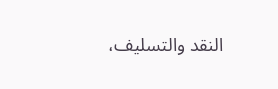النقد والتسليف،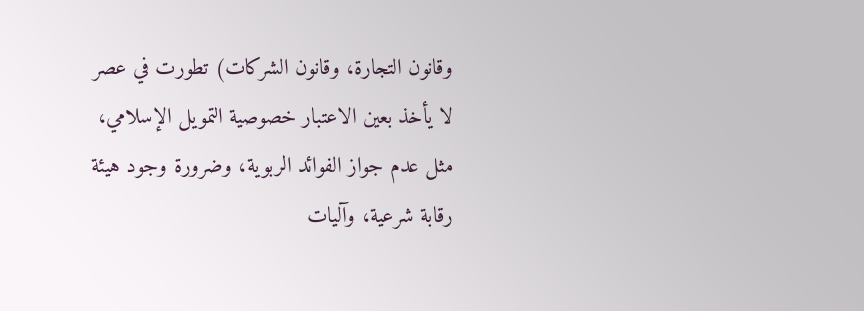وقانون التجارة، وقانون الشركات) تطورت في عصر لا يأخذ بعين الاعتبار خصوصية التمويل الإسلامي، مثل عدم جواز الفوائد الربوية، وضرورة وجود هيئة رقابة شرعية، وآليات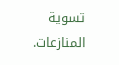تسوية المنازعات.